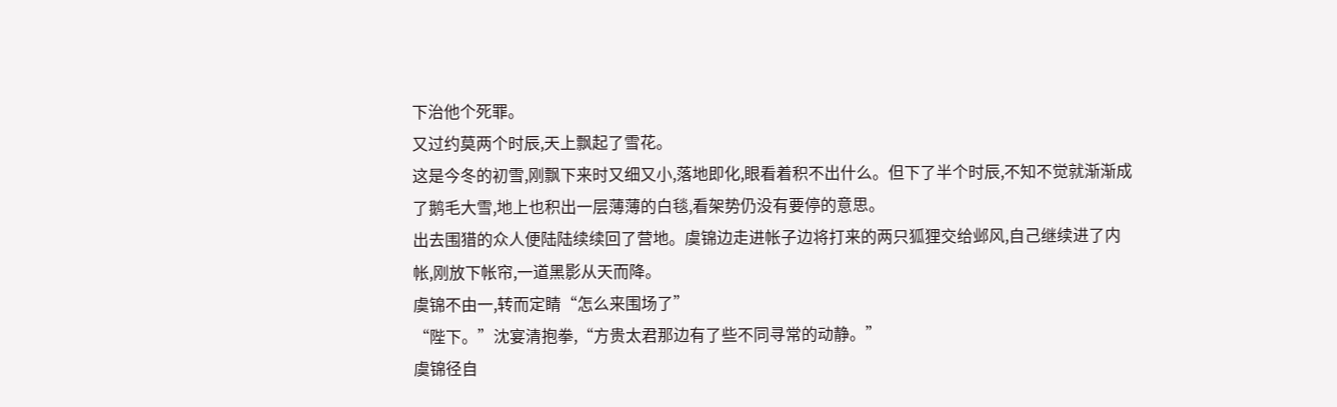下治他个死罪。
又过约莫两个时辰,天上飘起了雪花。
这是今冬的初雪,刚飘下来时又细又小,落地即化,眼看着积不出什么。但下了半个时辰,不知不觉就渐渐成了鹅毛大雪,地上也积出一层薄薄的白毯,看架势仍没有要停的意思。
出去围猎的众人便陆陆续续回了营地。虞锦边走进帐子边将打来的两只狐狸交给邺风,自己继续进了内帐,刚放下帐帘,一道黑影从天而降。
虞锦不由一,转而定睛“怎么来围场了”
“陛下。”沈宴清抱拳,“方贵太君那边有了些不同寻常的动静。”
虞锦径自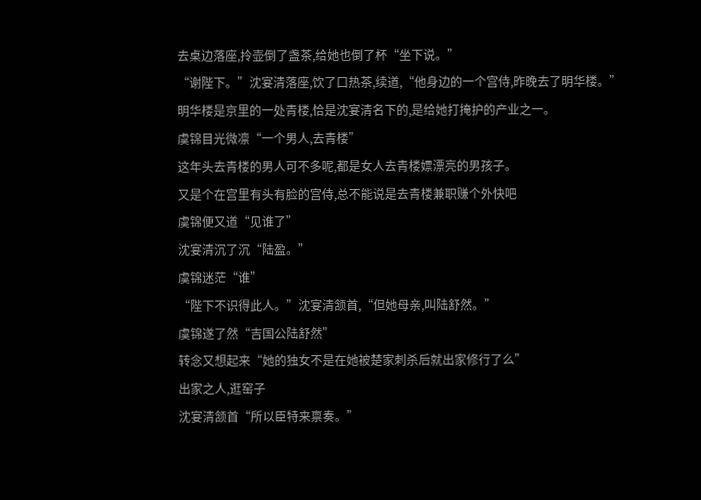去桌边落座,拎壶倒了盏茶,给她也倒了杯“坐下说。”
“谢陛下。”沈宴清落座,饮了口热茶,续道,“他身边的一个宫侍,昨晚去了明华楼。”
明华楼是京里的一处青楼,恰是沈宴清名下的,是给她打掩护的产业之一。
虞锦目光微凛“一个男人,去青楼”
这年头去青楼的男人可不多呢,都是女人去青楼嫖漂亮的男孩子。
又是个在宫里有头有脸的宫侍,总不能说是去青楼兼职赚个外快吧
虞锦便又道“见谁了”
沈宴清沉了沉“陆盈。”
虞锦迷茫“谁”
“陛下不识得此人。”沈宴清颔首,“但她母亲,叫陆舒然。”
虞锦遂了然“吉国公陆舒然”
转念又想起来“她的独女不是在她被楚家刺杀后就出家修行了么”
出家之人,逛窑子
沈宴清颔首“所以臣特来禀奏。”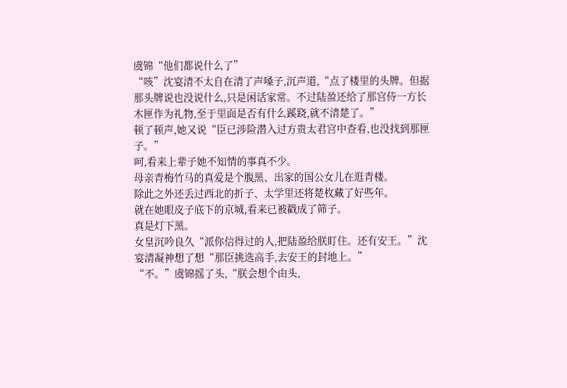虞锦“他们都说什么了”
“咳”沈宴清不太自在清了声嗓子,沉声道,“点了楼里的头牌。但据那头牌说也没说什么,只是闲话家常。不过陆盈还给了那宫侍一方长木匣作为礼物,至于里面是否有什么蹊跷,就不清楚了。”
顿了顿声,她又说“臣已涉险潜入过方贵太君宫中查看,也没找到那匣子。”
呵,看来上辈子她不知情的事真不少。
母亲青梅竹马的真爱是个腹黑、出家的国公女儿在逛青楼。
除此之外还丢过西北的折子、太学里还将楚枚藏了好些年。
就在她眼皮子底下的京城,看来已被戳成了筛子。
真是灯下黑。
女皇沉吟良久“派你信得过的人,把陆盈给朕盯住。还有安王。”沈宴清凝神想了想“那臣挑选高手,去安王的封地上。”
“不。”虞锦摇了头,“朕会想个由头,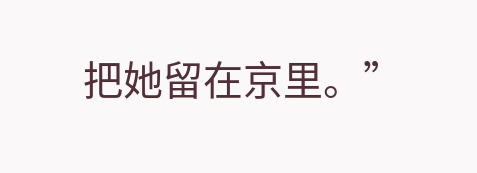把她留在京里。”